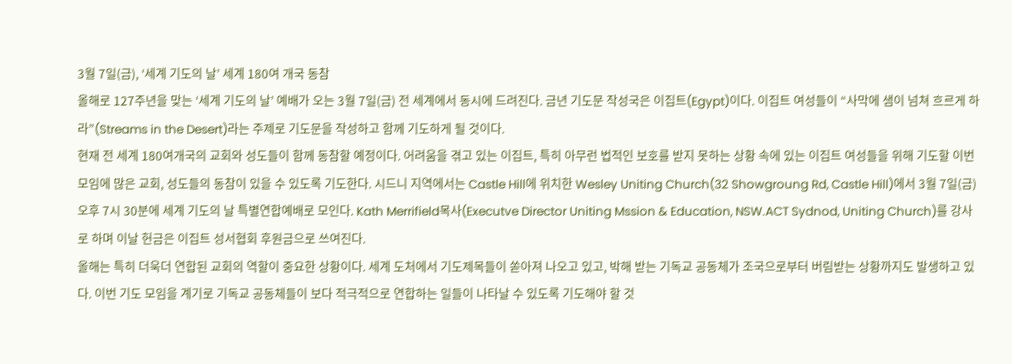3월 7일(금), ‘세계 기도의 날’ 세계 180여 개국 동참
올해로 127주년을 맞는 ‘세계 기도의 날’ 예배가 오는 3월 7일(금) 전 세계에서 동시에 드려진다. 금년 기도문 작성국은 이집트(Egypt)이다. 이집트 여성들이 “사막에 샘이 넘쳐 흐르게 하라”(Streams in the Desert)라는 주제로 기도문을 작성하고 함께 기도하게 될 것이다.
현재 전 세계 180여개국의 교회와 성도들이 함께 동참할 예정이다. 어려움을 겪고 있는 이집트, 특히 아무런 법적인 보호를 받지 못하는 상황 속에 있는 이집트 여성들을 위해 기도할 이번 모임에 많은 교회, 성도들의 동참이 있을 수 있도록 기도한다. 시드니 지역에서는 Castle Hill에 위치한 Wesley Uniting Church(32 Showgroung Rd, Castle Hill)에서 3월 7일(금) 오후 7시 30분에 세계 기도의 날 특별연합예배로 모인다. Kath Merrifield목사(Executve Director Uniting Mssion & Education, NSW.ACT Sydnod, Uniting Church)를 강사로 하며 이날 헌금은 이집트 성서협회 후원금으로 쓰여진다.
올해는 특히 더욱더 연합된 교회의 역할이 중요한 상황이다. 세계 도처에서 기도제목들이 쏟아져 나오고 있고, 박해 받는 기독교 공동체가 조국으로부터 버림받는 상황까지도 발생하고 있다. 이번 기도 모임을 계기로 기독교 공동체들이 보다 적극적으로 연합하는 일들이 나타날 수 있도록 기도해야 할 것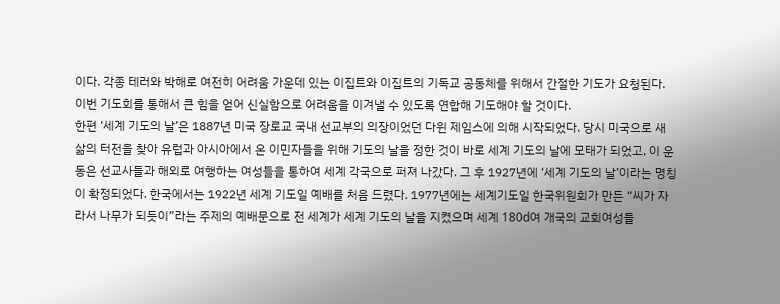이다. 각종 테러와 박해로 여전히 어려움 가운데 있는 이집트와 이집트의 기독교 공동체를 위해서 간절한 기도가 요청된다. 이번 기도회를 통해서 큰 힘을 얻어 신실함으로 어려움을 이겨낼 수 있도록 연합해 기도해야 할 것이다.
한편 ‘세계 기도의 날’은 1887년 미국 장로교 국내 선교부의 의장이었던 다윈 제임스에 의해 시작되었다. 당시 미국으로 새 삶의 터전을 찾아 유럽과 아시아에서 온 이민자들을 위해 기도의 날을 정한 것이 바로 세계 기도의 날에 모태가 되었고, 이 운동은 선교사들과 해외로 여행하는 여성들을 통하여 세계 각국으로 퍼져 나갔다. 그 후 1927년에 ‘세계 기도의 날’이라는 명칭이 확정되었다. 한국에서는 1922년 세계 기도일 예배를 처음 드렸다. 1977년에는 세계기도일 한국위원회가 만든 “씨가 자라서 나무가 되듯이”라는 주제의 예배문으로 전 세계가 세계 기도의 날을 지켰으며 세계 180d여 개국의 교회여성들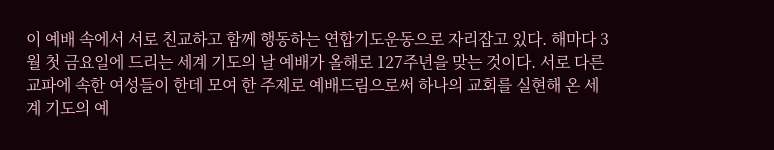이 예배 속에서 서로 친교하고 함께 행동하는 연합기도운동으로 자리잡고 있다. 해마다 3월 첫 금요일에 드리는 세계 기도의 날 예배가 올해로 127주년을 맞는 것이다. 서로 다른 교파에 속한 여성들이 한데 모여 한 주제로 예배드림으로써 하나의 교회를 실현해 온 세계 기도의 예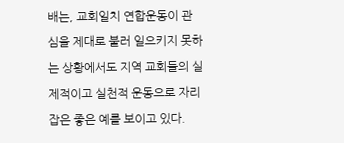배는, 교회일치 연합운동이 관심을 제대로 불러 일으키지 못하는 상황에서도 지역 교회들의 실제적이고 실천적 운동으로 자리 잡은 좋은 예를 보이고 있다.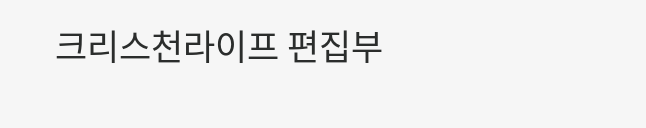크리스천라이프 편집부